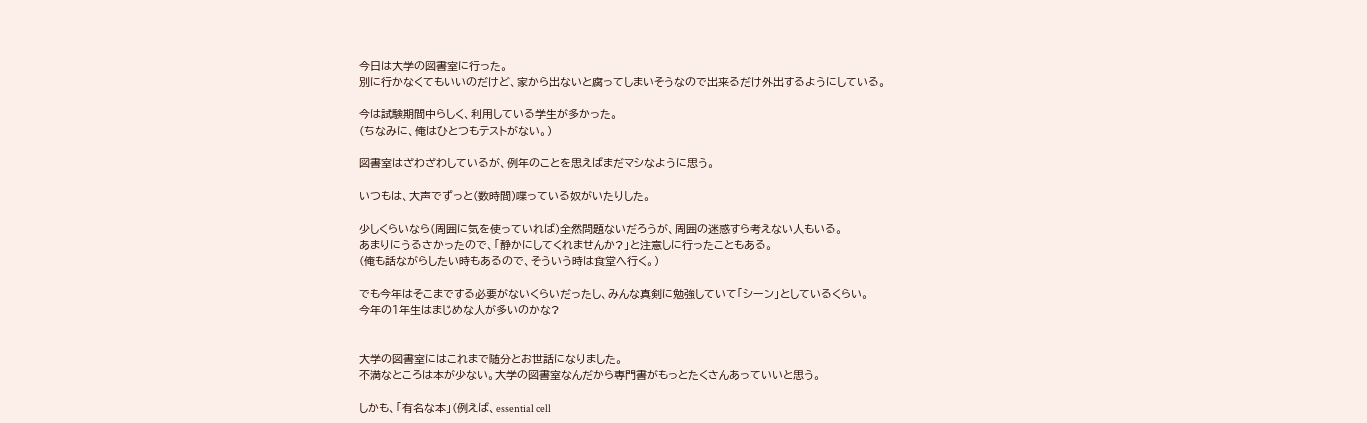今日は大学の図書室に行った。
別に行かなくてもいいのだけど、家から出ないと腐ってしまいそうなので出来るだけ外出するようにしている。

今は試験期間中らしく、利用している学生が多かった。
(ちなみに、俺はひとつもテストがない。)

図書室はざわざわしているが、例年のことを思えばまだマシなように思う。

いつもは、大声でずっと(数時間)喋っている奴がいたりした。

少しくらいなら(周囲に気を使っていれば)全然問題ないだろうが、周囲の迷惑すら考えない人もいる。
あまりにうるさかったので、「静かにしてくれませんか?」と注意しに行ったこともある。
(俺も話ながらしたい時もあるので、そういう時は食堂へ行く。)

でも今年はそこまでする必要がないくらいだったし、みんな真剣に勉強していて「シーン」としているくらい。
今年の1年生はまじめな人が多いのかな?


大学の図書室にはこれまで随分とお世話になりました。
不満なところは本が少ない。大学の図書室なんだから専門書がもっとたくさんあっていいと思う。

しかも、「有名な本」(例えば、essential cell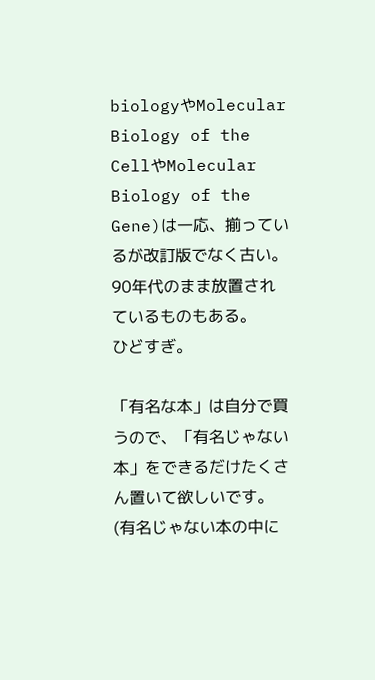biologyやMolecular Biology of the CellやMolecular Biology of the Gene)は一応、揃っているが改訂版でなく古い。
90年代のまま放置されているものもある。
ひどすぎ。

「有名な本」は自分で買うので、「有名じゃない本」をできるだけたくさん置いて欲しいです。
(有名じゃない本の中に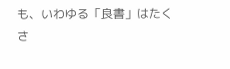も、いわゆる「良書」はたくさ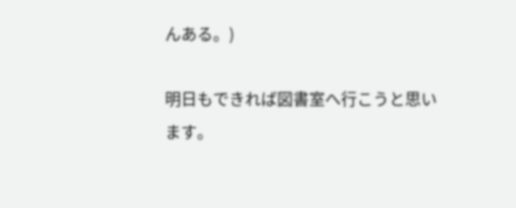んある。)

明日もできれば図書室へ行こうと思います。